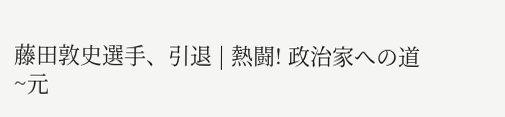藤田敦史選手、引退 | 熱闘! 政治家への道 ~元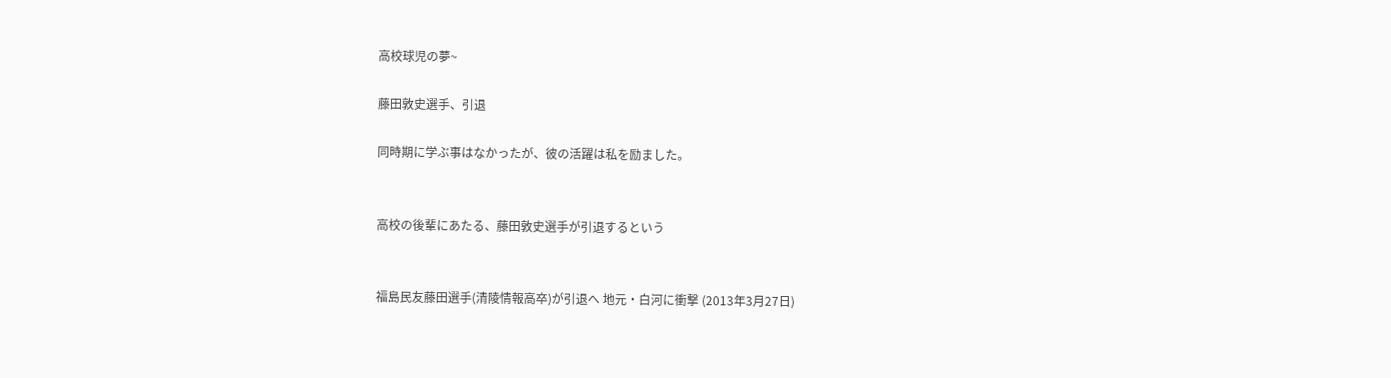高校球児の夢~

藤田敦史選手、引退

同時期に学ぶ事はなかったが、彼の活躍は私を励ました。


高校の後輩にあたる、藤田敦史選手が引退するという


福島民友藤田選手(清陵情報高卒)が引退へ 地元・白河に衝撃 (2013年3月27日)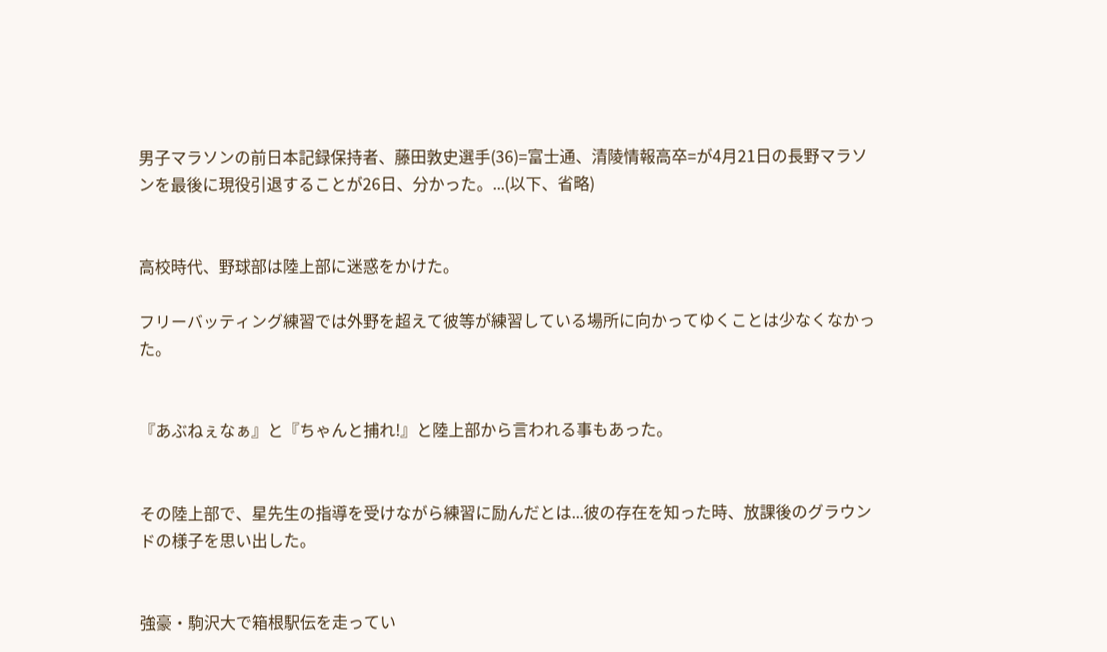男子マラソンの前日本記録保持者、藤田敦史選手(36)=富士通、清陵情報高卒=が4月21日の長野マラソンを最後に現役引退することが26日、分かった。...(以下、省略)


高校時代、野球部は陸上部に迷惑をかけた。

フリーバッティング練習では外野を超えて彼等が練習している場所に向かってゆくことは少なくなかった。


『あぶねぇなぁ』と『ちゃんと捕れ!』と陸上部から言われる事もあった。


その陸上部で、星先生の指導を受けながら練習に励んだとは...彼の存在を知った時、放課後のグラウンドの様子を思い出した。


強豪・駒沢大で箱根駅伝を走ってい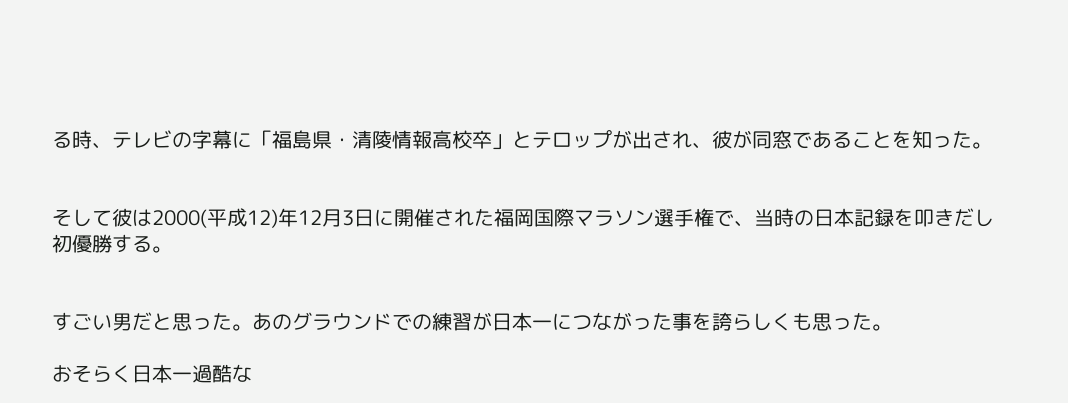る時、テレビの字幕に「福島県・清陵情報高校卒」とテロップが出され、彼が同窓であることを知った。


そして彼は2000(平成12)年12月3日に開催された福岡国際マラソン選手権で、当時の日本記録を叩きだし初優勝する。


すごい男だと思った。あのグラウンドでの練習が日本一につながった事を誇らしくも思った。

おそらく日本一過酷な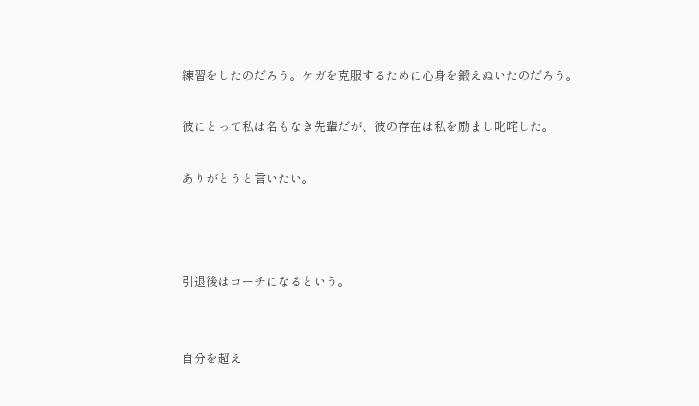練習をしたのだろう。ケガを克服するために心身を鍛えぬいたのだろう。

彼にとって私は名もなき先輩だが、彼の存在は私を励まし叱咤した。

ありがとうと言いたい。



引退後はコーチになるという。


自分を超え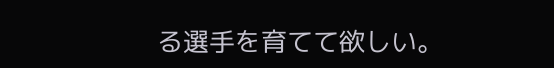る選手を育てて欲しい。